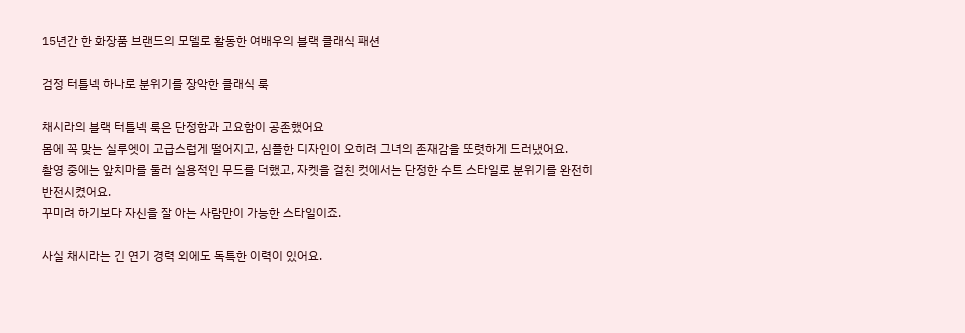15년간 한 화장품 브랜드의 모델로 활동한 여배우의 블랙 클래식 패션

검정 터틀넥 하나로 분위기를 장악한 클래식 룩

채시라의 블랙 터틀넥 룩은 단정함과 고요함이 공존했어요
몸에 꼭 맞는 실루엣이 고급스럽게 떨어지고, 심플한 디자인이 오히려 그녀의 존재감을 또렷하게 드러냈어요.
촬영 중에는 앞치마를 둘러 실용적인 무드를 더했고, 자켓을 걸친 컷에서는 단정한 수트 스타일로 분위기를 완전히 반전시켰어요.
꾸미려 하기보다 자신을 잘 아는 사람만이 가능한 스타일이죠.

사실 채시라는 긴 연기 경력 외에도 독특한 이력이 있어요.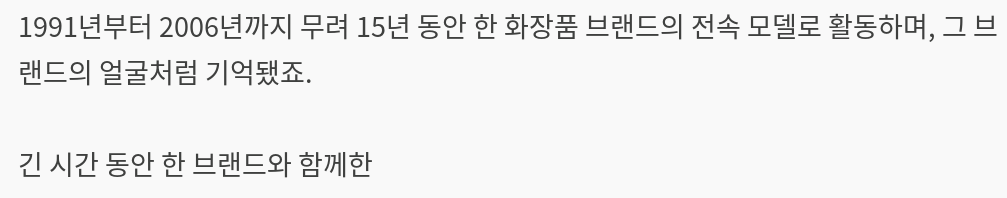1991년부터 2006년까지 무려 15년 동안 한 화장품 브랜드의 전속 모델로 활동하며, 그 브랜드의 얼굴처럼 기억됐죠.

긴 시간 동안 한 브랜드와 함께한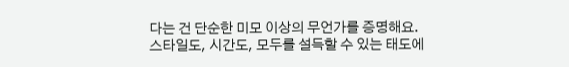다는 건 단순한 미모 이상의 무언가를 증명해요.
스타일도, 시간도, 모두를 설득할 수 있는 태도에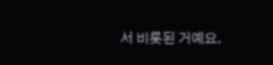서 비롯된 거예요.